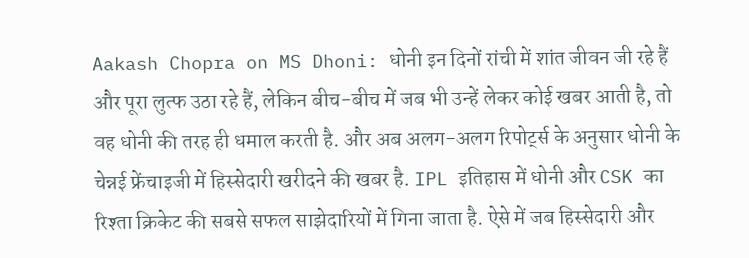Aakash Chopra on MS Dhoni: धोनी इन दिनों रांची में शांत जीवन जी रहे हैं और पूरा लुत्फ उठा रहे हैं, लेकिन बीच-बीच में जब भी उन्हें लेकर कोई खबर आती है, तो वह धोनी की तरह ही धमाल करती है. और अब अलग-अलग रिपोर्ट्स के अनुसार धोनी के चेन्नई फ्रेंचाइजी में हिस्सेदारी खरीदने की खबर है. IPL इतिहास में धोनी और CSK का रिश्ता क्रिकेट की सबसे सफल साझेदारियों में गिना जाता है. ऐसे में जब हिस्सेदारी और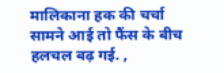मालिकाना हक की चर्चा सामने आई तो फैंस के बीच हलचल बढ़ गई. ,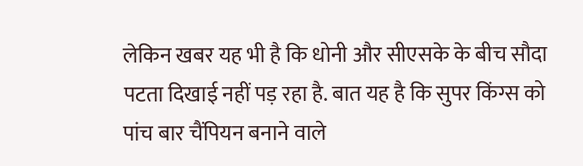लेकिन खबर यह भी है कि धोनी और सीएसके के बीच सौदा पटता दिखाई नहीं पड़ रहा है. बात यह है कि सुपर किंग्स को पांच बार चैंपियन बनाने वाले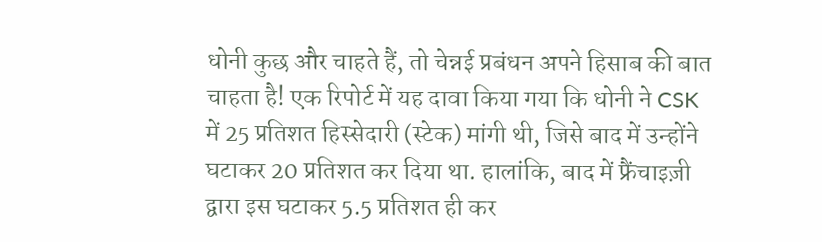धोनी कुछ और चाहते हैं, तो चेन्नई प्रबंधन अपने हिसाब की बात चाहता है! एक रिपोर्ट में यह दावा किया गया कि धोनी ने CSK में 25 प्रतिशत हिस्सेदारी (स्टेक) मांगी थी, जिसे बाद में उन्होंने घटाकर 20 प्रतिशत कर दिया था. हालांकि, बाद में फ्रैंचाइज़ी द्वारा इस घटाकर 5.5 प्रतिशत ही कर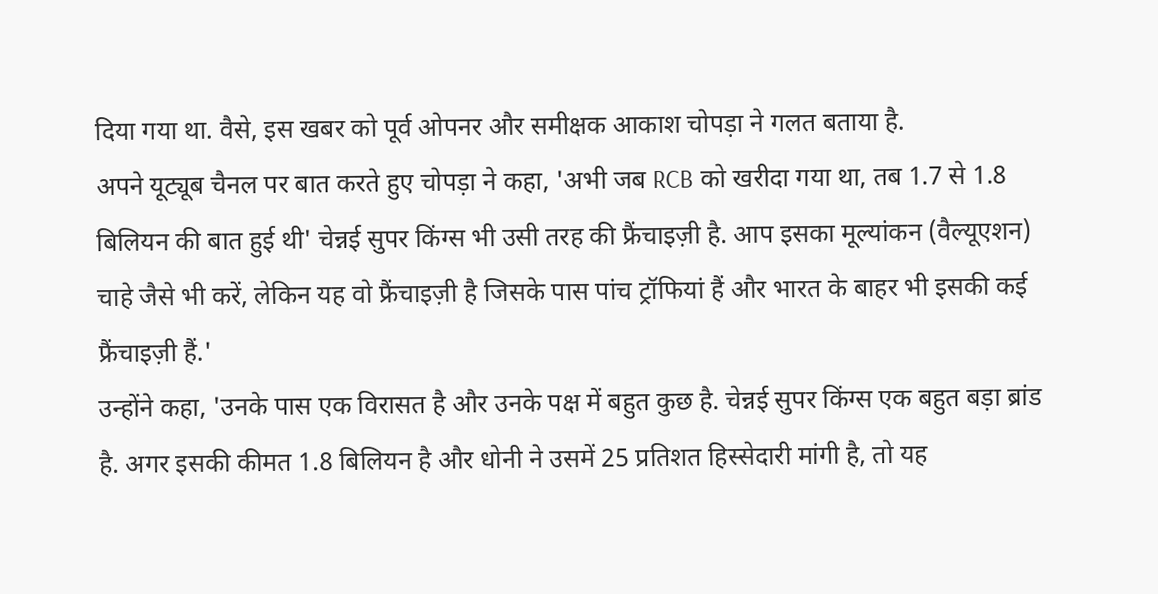दिया गया था. वैसे, इस खबर को पूर्व ओपनर और समीक्षक आकाश चोपड़ा ने गलत बताया है.
अपने यूट्यूब चैनल पर बात करते हुए चोपड़ा ने कहा, 'अभी जब RCB को खरीदा गया था, तब 1.7 से 1.8 बिलियन की बात हुई थी' चेन्नई सुपर किंग्स भी उसी तरह की फ्रैंचाइज़ी है. आप इसका मूल्यांकन (वैल्यूएशन) चाहे जैसे भी करें, लेकिन यह वो फ्रैंचाइज़ी है जिसके पास पांच ट्रॉफियां हैं और भारत के बाहर भी इसकी कई फ्रैंचाइज़ी हैं.'
उन्होंने कहा, 'उनके पास एक विरासत है और उनके पक्ष में बहुत कुछ है. चेन्नई सुपर किंग्स एक बहुत बड़ा ब्रांड है. अगर इसकी कीमत 1.8 बिलियन है और धोनी ने उसमें 25 प्रतिशत हिस्सेदारी मांगी है, तो यह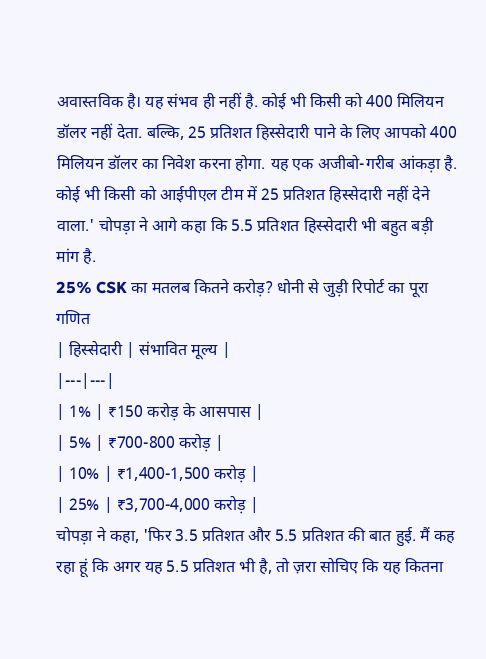अवास्तविक है। यह संभव ही नहीं है. कोई भी किसी को 400 मिलियन डॉलर नहीं देता. बल्कि, 25 प्रतिशत हिस्सेदारी पाने के लिए आपको 400 मिलियन डॉलर का निवेश करना होगा. यह एक अजीबो-गरीब आंकड़ा है. कोई भी किसी को आईपीएल टीम में 25 प्रतिशत हिस्सेदारी नहीं देने वाला.' चोपड़ा ने आगे कहा कि 5.5 प्रतिशत हिस्सेदारी भी बहुत बड़ी मांग है.
25% CSK का मतलब कितने करोड़? धोनी से जुड़ी रिपोर्ट का पूरा गणित
| हिस्सेदारी | संभावित मूल्य |
|---|---|
| 1% | ₹150 करोड़ के आसपास |
| 5% | ₹700-800 करोड़ |
| 10% | ₹1,400-1,500 करोड़ |
| 25% | ₹3,700-4,000 करोड़ |
चोपड़ा ने कहा, 'फिर 3.5 प्रतिशत और 5.5 प्रतिशत की बात हुई. मैं कह रहा हूं कि अगर यह 5.5 प्रतिशत भी है, तो ज़रा सोचिए कि यह कितना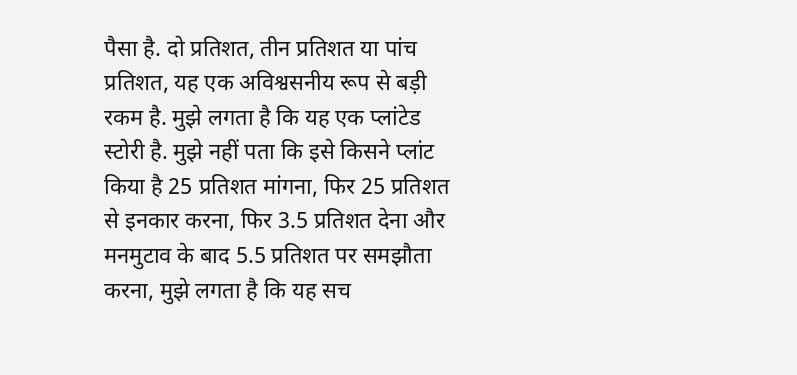पैसा है. दो प्रतिशत, तीन प्रतिशत या पांच प्रतिशत, यह एक अविश्वसनीय रूप से बड़ी रकम है. मुझे लगता है कि यह एक प्लांटेड स्टोरी है. मुझे नहीं पता कि इसे किसने प्लांट किया है 25 प्रतिशत मांगना, फिर 25 प्रतिशत से इनकार करना, फिर 3.5 प्रतिशत देना और मनमुटाव के बाद 5.5 प्रतिशत पर समझौता करना, मुझे लगता है कि यह सच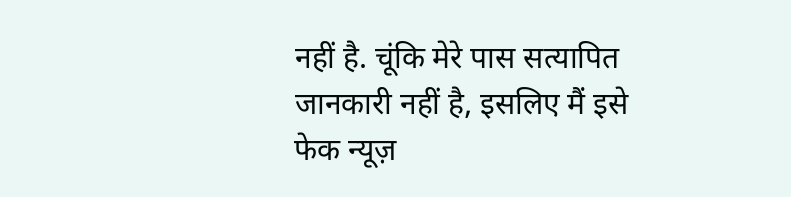नहीं है. चूंकि मेरे पास सत्यापित जानकारी नहीं है, इसलिए मैं इसे फेक न्यूज़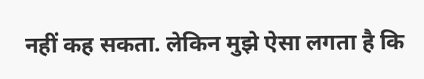नहीं कह सकता. लेकिन मुझे ऐसा लगता है कि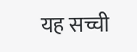यह सच्ची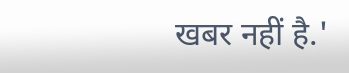खबर नहीं है.'